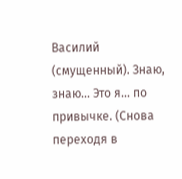Василий (смущенный). Знаю, знаю… Это я… по привычке. (Снова переходя в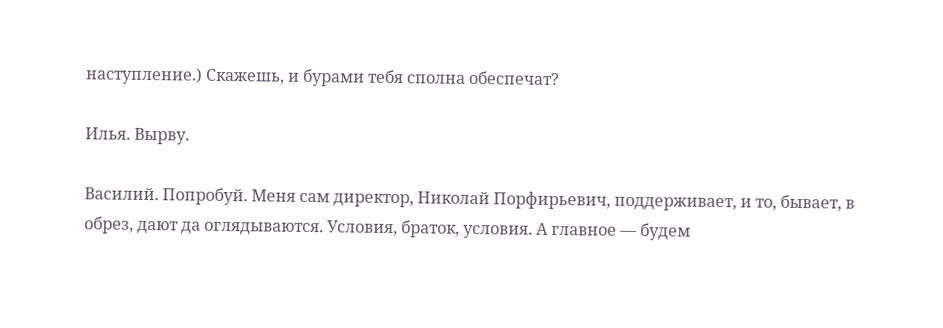наступление.) Скажешь, и бурами тебя сполна обеспечат?

Илья. Вырву.

Василий. Попробуй. Меня сам директор, Николай Порфирьевич, поддерживает, и то, бывает, в обрез, дают да оглядываются. Условия, браток, условия. А главное — будем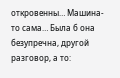откровенны… Машина-то сама… Была б она безупречна, другой разговор, а то: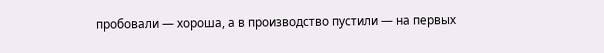пробовали — хороша, а в производство пустили — на первых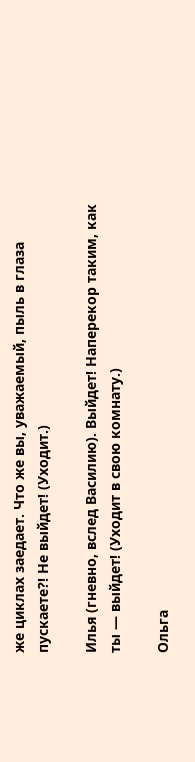же циклах заедает. Что же вы, уважаемый, пыль в глаза пускаете?! Не выйдет! (Уходит.)

Илья (гневно, вслед Василию). Выйдет! Наперекор таким, как ты — выйдет! (Уходит в свою комнату.)

Ольга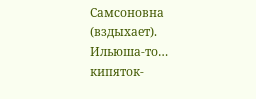Самсоновна (вздыхает). Ильюша-то… кипяток-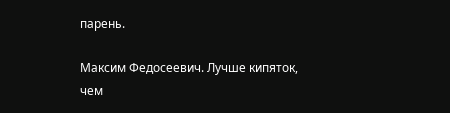парень.

Максим Федосеевич. Лучше кипяток, чем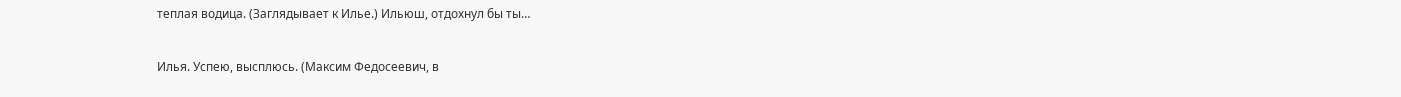теплая водица. (Заглядывает к Илье.) Ильюш, отдохнул бы ты…

Илья. Успею, высплюсь. (Максим Федосеевич, в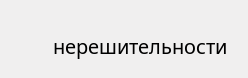нерешительности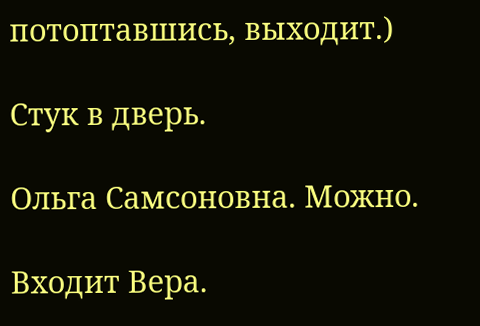потоптавшись, выходит.)

Стук в дверь.

Ольга Самсоновна. Можно.

Входит Вера.